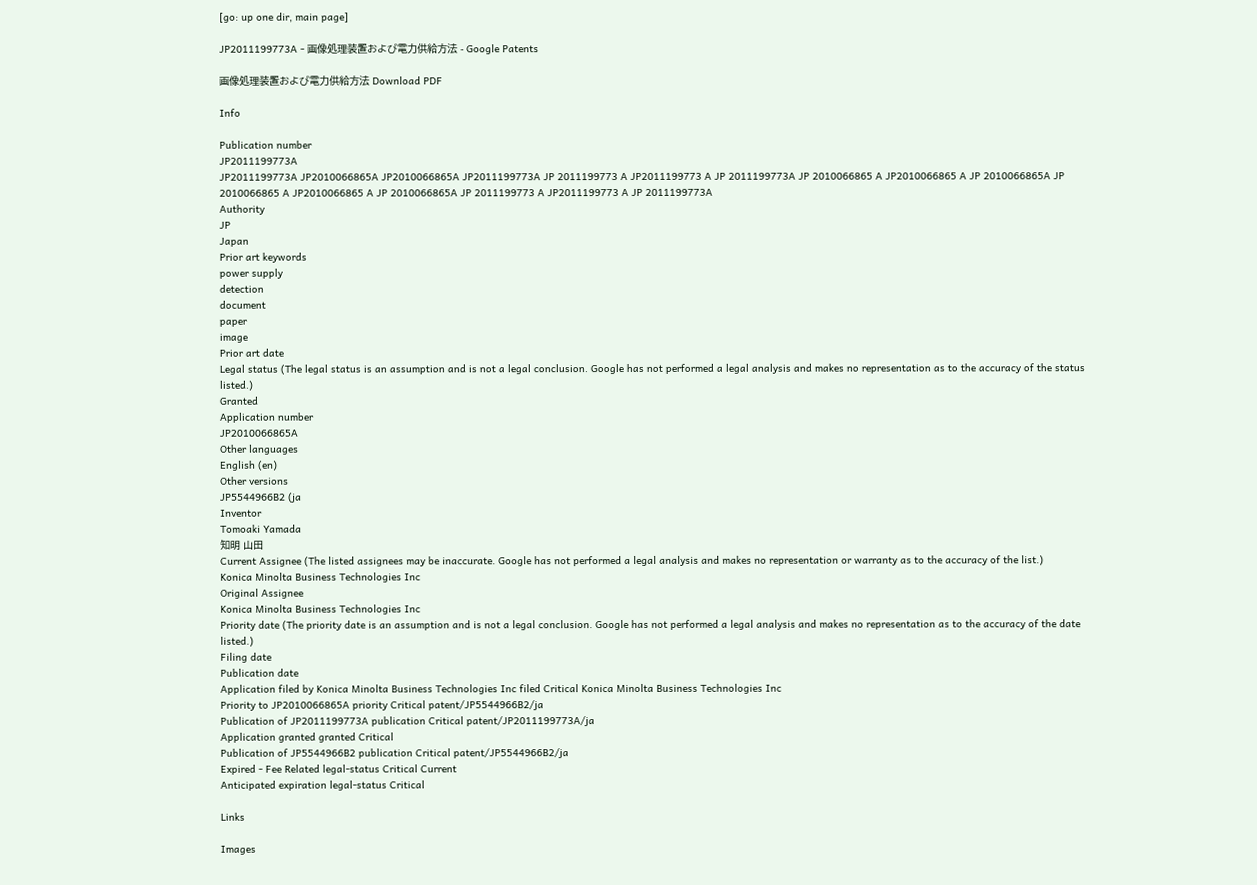[go: up one dir, main page]

JP2011199773A - 画像処理装置および電力供給方法 - Google Patents

画像処理装置および電力供給方法 Download PDF

Info

Publication number
JP2011199773A
JP2011199773A JP2010066865A JP2010066865A JP2011199773A JP 2011199773 A JP2011199773 A JP 2011199773A JP 2010066865 A JP2010066865 A JP 2010066865A JP 2010066865 A JP2010066865 A JP 2010066865A JP 2011199773 A JP2011199773 A JP 2011199773A
Authority
JP
Japan
Prior art keywords
power supply
detection
document
paper
image
Prior art date
Legal status (The legal status is an assumption and is not a legal conclusion. Google has not performed a legal analysis and makes no representation as to the accuracy of the status listed.)
Granted
Application number
JP2010066865A
Other languages
English (en)
Other versions
JP5544966B2 (ja
Inventor
Tomoaki Yamada
知明 山田
Current Assignee (The listed assignees may be inaccurate. Google has not performed a legal analysis and makes no representation or warranty as to the accuracy of the list.)
Konica Minolta Business Technologies Inc
Original Assignee
Konica Minolta Business Technologies Inc
Priority date (The priority date is an assumption and is not a legal conclusion. Google has not performed a legal analysis and makes no representation as to the accuracy of the date listed.)
Filing date
Publication date
Application filed by Konica Minolta Business Technologies Inc filed Critical Konica Minolta Business Technologies Inc
Priority to JP2010066865A priority Critical patent/JP5544966B2/ja
Publication of JP2011199773A publication Critical patent/JP2011199773A/ja
Application granted granted Critical
Publication of JP5544966B2 publication Critical patent/JP5544966B2/ja
Expired - Fee Related legal-status Critical Current
Anticipated expiration legal-status Critical

Links

Images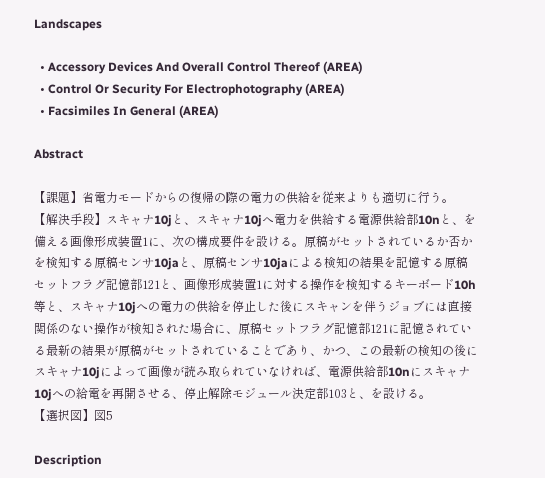Landscapes

  • Accessory Devices And Overall Control Thereof (AREA)
  • Control Or Security For Electrophotography (AREA)
  • Facsimiles In General (AREA)

Abstract

【課題】省電力モードからの復帰の際の電力の供給を従来よりも適切に行う。
【解決手段】スキャナ10jと、スキャナ10jへ電力を供給する電源供給部10nと、を備える画像形成装置1に、次の構成要件を設ける。原稿がセットされているか否かを検知する原稿センサ10jaと、原稿センサ10jaによる検知の結果を記憶する原稿セットフラグ記憶部121と、画像形成装置1に対する操作を検知するキーボード10h等と、スキャナ10jへの電力の供給を停止した後にスキャンを伴うジョブには直接関係のない操作が検知された場合に、原稿セットフラグ記憶部121に記憶されている最新の結果が原稿がセットされていることであり、かつ、この最新の検知の後にスキャナ10jによって画像が読み取られていなければ、電源供給部10nにスキャナ10jへの給電を再開させる、停止解除モジュール決定部103と、を設ける。
【選択図】図5

Description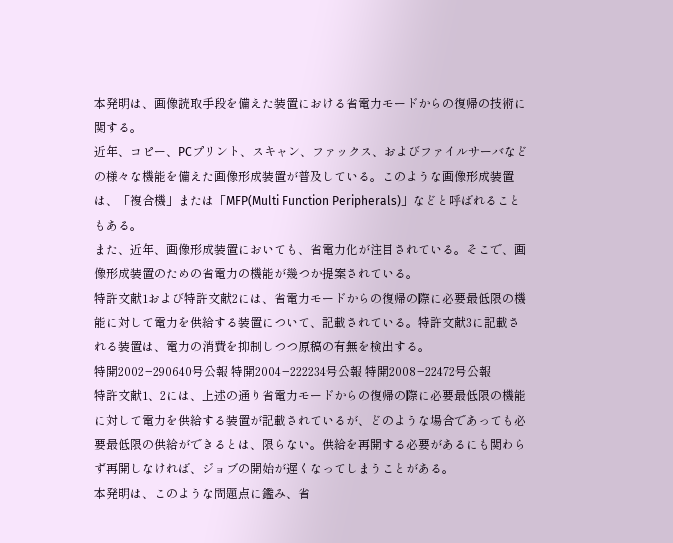本発明は、画像読取手段を備えた装置における省電力モードからの復帰の技術に関する。
近年、コピー、PCプリント、スキャン、ファックス、およびファイルサーバなどの様々な機能を備えた画像形成装置が普及している。このような画像形成装置は、「複合機」または「MFP(Multi Function Peripherals)」などと呼ばれることもある。
また、近年、画像形成装置においても、省電力化が注目されている。そこで、画像形成装置のための省電力の機能が幾つか提案されている。
特許文献1および特許文献2には、省電力モードからの復帰の際に必要最低限の機能に対して電力を供給する装置について、記載されている。特許文献3に記載される装置は、電力の消費を抑制しつつ原稿の有無を検出する。
特開2002−290640号公報 特開2004−222234号公報 特開2008−22472号公報
特許文献1、2には、上述の通り省電力モードからの復帰の際に必要最低限の機能に対して電力を供給する装置が記載されているが、どのような場合であっても必要最低限の供給ができるとは、限らない。供給を再開する必要があるにも関わらず再開しなければ、ジョブの開始が遅くなってしまうことがある。
本発明は、このような問題点に鑑み、省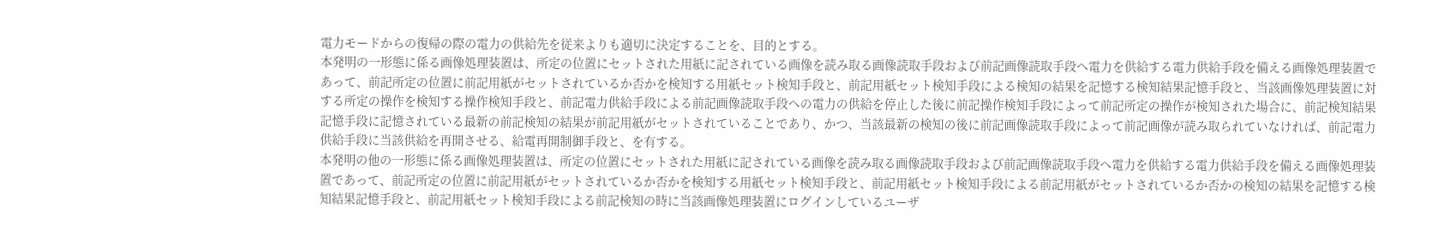電力モードからの復帰の際の電力の供給先を従来よりも適切に決定することを、目的とする。
本発明の一形態に係る画像処理装置は、所定の位置にセットされた用紙に記されている画像を読み取る画像読取手段および前記画像読取手段へ電力を供給する電力供給手段を備える画像処理装置であって、前記所定の位置に前記用紙がセットされているか否かを検知する用紙セット検知手段と、前記用紙セット検知手段による検知の結果を記憶する検知結果記憶手段と、当該画像処理装置に対する所定の操作を検知する操作検知手段と、前記電力供給手段による前記画像読取手段への電力の供給を停止した後に前記操作検知手段によって前記所定の操作が検知された場合に、前記検知結果記憶手段に記憶されている最新の前記検知の結果が前記用紙がセットされていることであり、かつ、当該最新の検知の後に前記画像読取手段によって前記画像が読み取られていなければ、前記電力供給手段に当該供給を再開させる、給電再開制御手段と、を有する。
本発明の他の一形態に係る画像処理装置は、所定の位置にセットされた用紙に記されている画像を読み取る画像読取手段および前記画像読取手段へ電力を供給する電力供給手段を備える画像処理装置であって、前記所定の位置に前記用紙がセットされているか否かを検知する用紙セット検知手段と、前記用紙セット検知手段による前記用紙がセットされているか否かの検知の結果を記憶する検知結果記憶手段と、前記用紙セット検知手段による前記検知の時に当該画像処理装置にログインしているユーザ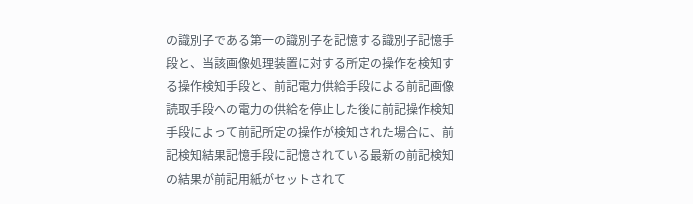の識別子である第一の識別子を記憶する識別子記憶手段と、当該画像処理装置に対する所定の操作を検知する操作検知手段と、前記電力供給手段による前記画像読取手段への電力の供給を停止した後に前記操作検知手段によって前記所定の操作が検知された場合に、前記検知結果記憶手段に記憶されている最新の前記検知の結果が前記用紙がセットされて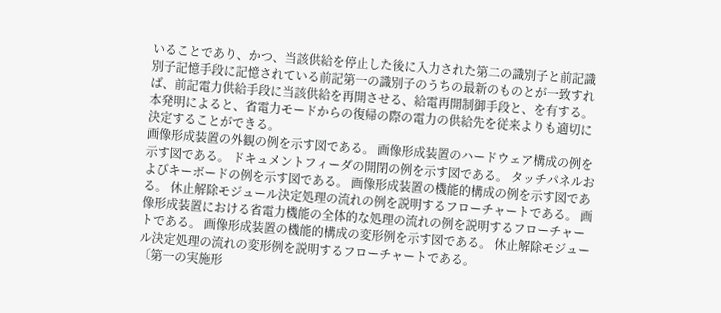いることであり、かつ、当該供給を停止した後に入力された第二の識別子と前記識別子記憶手段に記憶されている前記第一の識別子のうちの最新のものとが一致すれば、前記電力供給手段に当該供給を再開させる、給電再開制御手段と、を有する。
本発明によると、省電力モードからの復帰の際の電力の供給先を従来よりも適切に決定することができる。
画像形成装置の外観の例を示す図である。 画像形成装置のハードウェア構成の例を示す図である。 ドキュメントフィーダの開閉の例を示す図である。 タッチパネルおよびキーボードの例を示す図である。 画像形成装置の機能的構成の例を示す図である。 休止解除モジュール決定処理の流れの例を説明するフローチャートである。 画像形成装置における省電力機能の全体的な処理の流れの例を説明するフローチャートである。 画像形成装置の機能的構成の変形例を示す図である。 休止解除モジュール決定処理の流れの変形例を説明するフローチャートである。
〔第一の実施形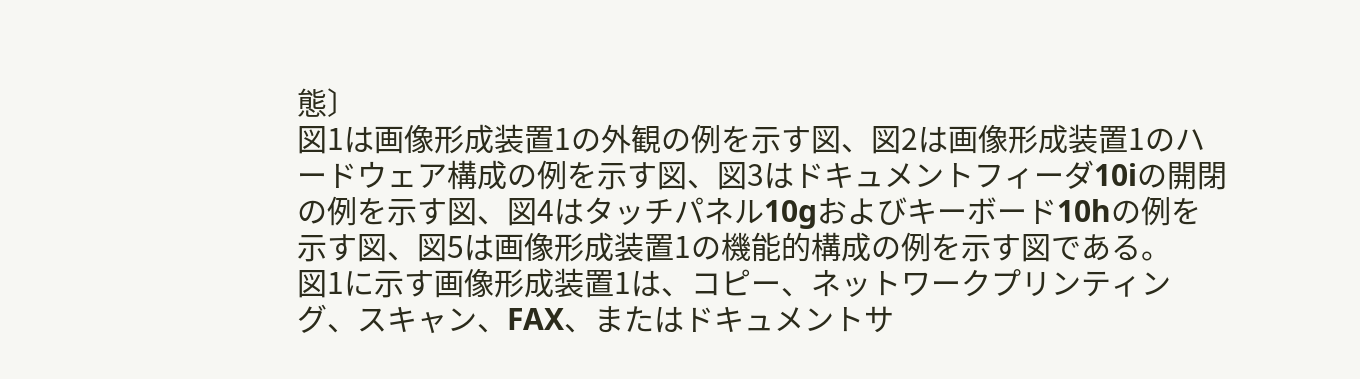態〕
図1は画像形成装置1の外観の例を示す図、図2は画像形成装置1のハードウェア構成の例を示す図、図3はドキュメントフィーダ10iの開閉の例を示す図、図4はタッチパネル10gおよびキーボード10hの例を示す図、図5は画像形成装置1の機能的構成の例を示す図である。
図1に示す画像形成装置1は、コピー、ネットワークプリンティング、スキャン、FAX、またはドキュメントサ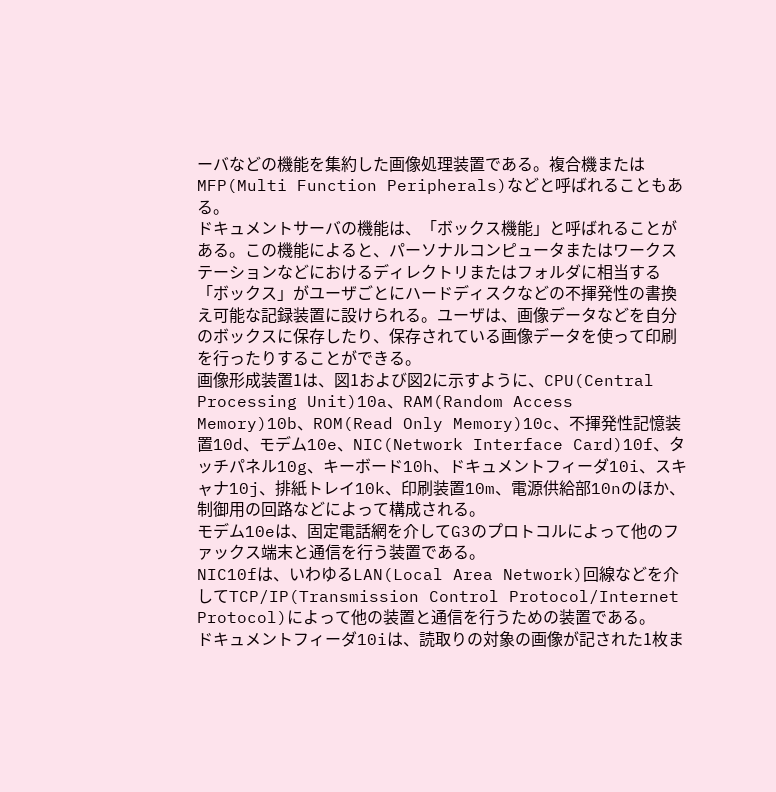ーバなどの機能を集約した画像処理装置である。複合機またはMFP(Multi Function Peripherals)などと呼ばれることもある。
ドキュメントサーバの機能は、「ボックス機能」と呼ばれることがある。この機能によると、パーソナルコンピュータまたはワークステーションなどにおけるディレクトリまたはフォルダに相当する「ボックス」がユーザごとにハードディスクなどの不揮発性の書換え可能な記録装置に設けられる。ユーザは、画像データなどを自分のボックスに保存したり、保存されている画像データを使って印刷を行ったりすることができる。
画像形成装置1は、図1および図2に示すように、CPU(Central Processing Unit)10a、RAM(Random Access Memory)10b、ROM(Read Only Memory)10c、不揮発性記憶装置10d、モデム10e、NIC(Network Interface Card)10f、タッチパネル10g、キーボード10h、ドキュメントフィーダ10i、スキャナ10j、排紙トレイ10k、印刷装置10m、電源供給部10nのほか、制御用の回路などによって構成される。
モデム10eは、固定電話網を介してG3のプロトコルによって他のファックス端末と通信を行う装置である。
NIC10fは、いわゆるLAN(Local Area Network)回線などを介してTCP/IP(Transmission Control Protocol/Internet Protocol)によって他の装置と通信を行うための装置である。
ドキュメントフィーダ10iは、読取りの対象の画像が記された1枚ま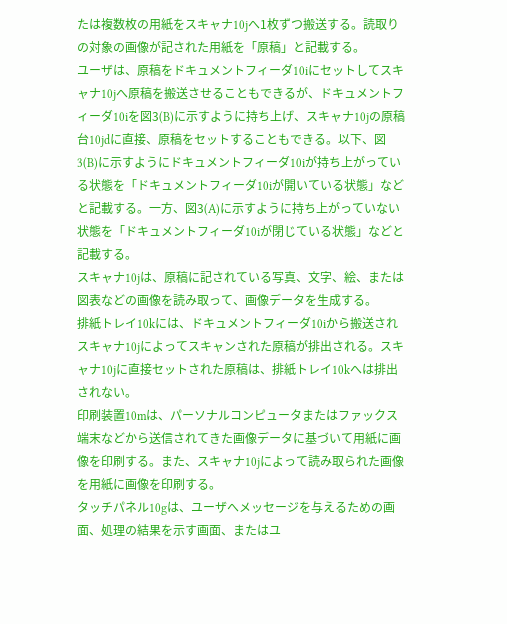たは複数枚の用紙をスキャナ10jへ1枚ずつ搬送する。読取りの対象の画像が記された用紙を「原稿」と記載する。
ユーザは、原稿をドキュメントフィーダ10iにセットしてスキャナ10jへ原稿を搬送させることもできるが、ドキュメントフィーダ10iを図3(B)に示すように持ち上げ、スキャナ10jの原稿台10jdに直接、原稿をセットすることもできる。以下、図3(B)に示すようにドキュメントフィーダ10iが持ち上がっている状態を「ドキュメントフィーダ10iが開いている状態」などと記載する。一方、図3(A)に示すように持ち上がっていない状態を「ドキュメントフィーダ10iが閉じている状態」などと記載する。
スキャナ10jは、原稿に記されている写真、文字、絵、または図表などの画像を読み取って、画像データを生成する。
排紙トレイ10kには、ドキュメントフィーダ10iから搬送されスキャナ10jによってスキャンされた原稿が排出される。スキャナ10jに直接セットされた原稿は、排紙トレイ10kへは排出されない。
印刷装置10mは、パーソナルコンピュータまたはファックス端末などから送信されてきた画像データに基づいて用紙に画像を印刷する。また、スキャナ10jによって読み取られた画像を用紙に画像を印刷する。
タッチパネル10gは、ユーザへメッセージを与えるための画面、処理の結果を示す画面、またはユ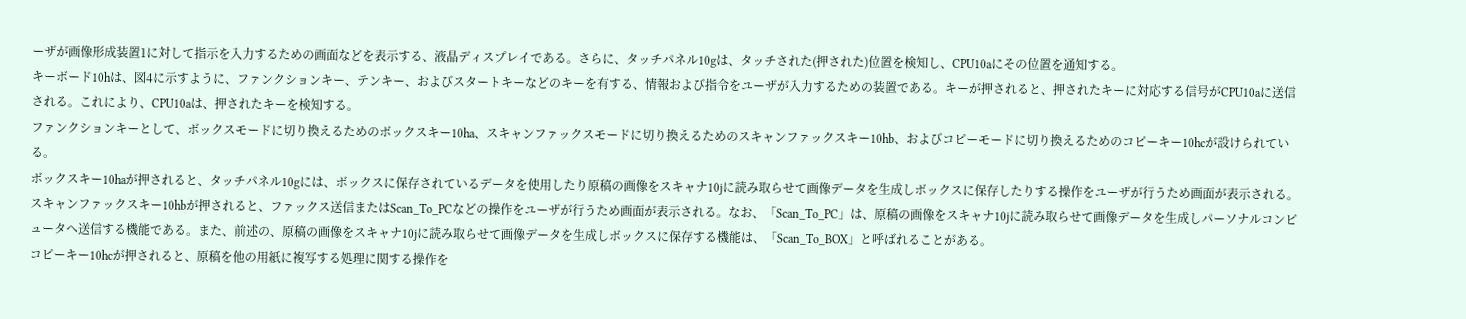ーザが画像形成装置1に対して指示を入力するための画面などを表示する、液晶ディスプレイである。さらに、タッチパネル10gは、タッチされた(押された)位置を検知し、CPU10aにその位置を通知する。
キーボード10hは、図4に示すように、ファンクションキー、テンキー、およびスタートキーなどのキーを有する、情報および指令をユーザが入力するための装置である。キーが押されると、押されたキーに対応する信号がCPU10aに送信される。これにより、CPU10aは、押されたキーを検知する。
ファンクションキーとして、ボックスモードに切り換えるためのボックスキー10ha、スキャンファックスモードに切り換えるためのスキャンファックスキー10hb、およびコピーモードに切り換えるためのコピーキー10hcが設けられている。
ボックスキー10haが押されると、タッチパネル10gには、ボックスに保存されているデータを使用したり原稿の画像をスキャナ10jに読み取らせて画像データを生成しボックスに保存したりする操作をユーザが行うため画面が表示される。
スキャンファックスキー10hbが押されると、ファックス送信またはScan_To_PCなどの操作をユーザが行うため画面が表示される。なお、「Scan_To_PC」は、原稿の画像をスキャナ10jに読み取らせて画像データを生成しパーソナルコンピュータへ送信する機能である。また、前述の、原稿の画像をスキャナ10jに読み取らせて画像データを生成しボックスに保存する機能は、「Scan_To_BOX」と呼ばれることがある。
コピーキー10hcが押されると、原稿を他の用紙に複写する処理に関する操作を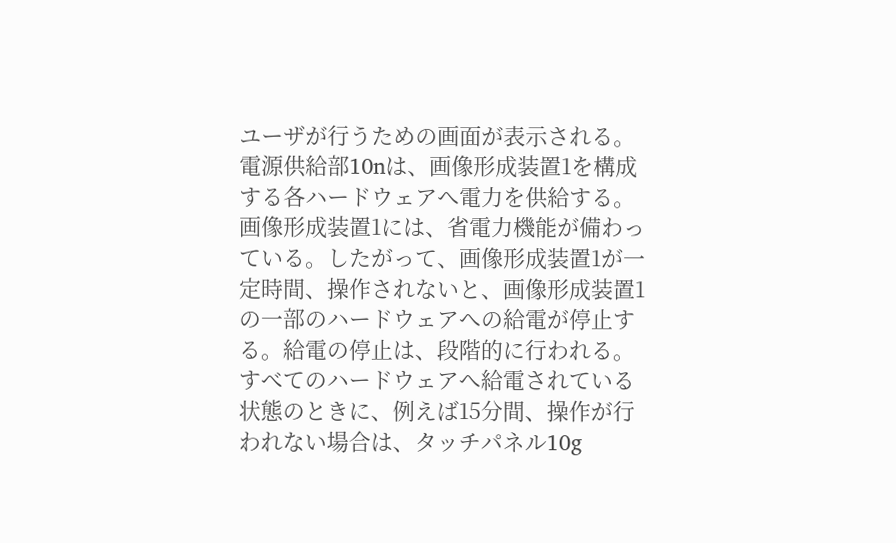ユーザが行うための画面が表示される。
電源供給部10nは、画像形成装置1を構成する各ハードウェアへ電力を供給する。画像形成装置1には、省電力機能が備わっている。したがって、画像形成装置1が一定時間、操作されないと、画像形成装置1の一部のハードウェアへの給電が停止する。給電の停止は、段階的に行われる。
すべてのハードウェアへ給電されている状態のときに、例えば15分間、操作が行われない場合は、タッチパネル10g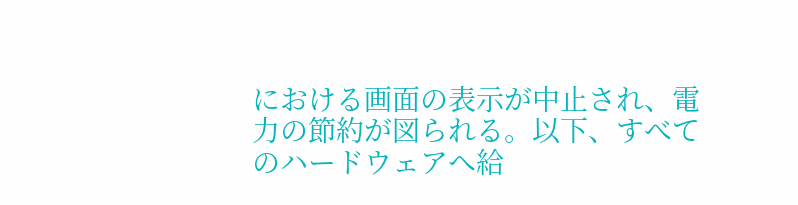における画面の表示が中止され、電力の節約が図られる。以下、すべてのハードウェアへ給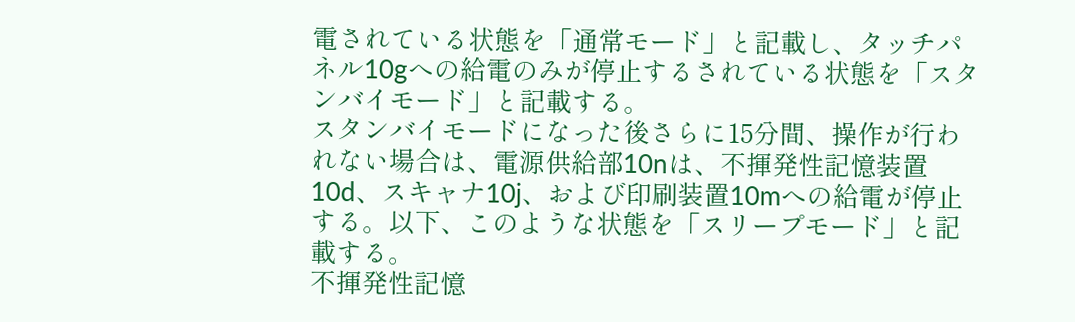電されている状態を「通常モード」と記載し、タッチパネル10gへの給電のみが停止するされている状態を「スタンバイモード」と記載する。
スタンバイモードになった後さらに15分間、操作が行われない場合は、電源供給部10nは、不揮発性記憶装置10d、スキャナ10j、および印刷装置10mへの給電が停止する。以下、このような状態を「スリープモード」と記載する。
不揮発性記憶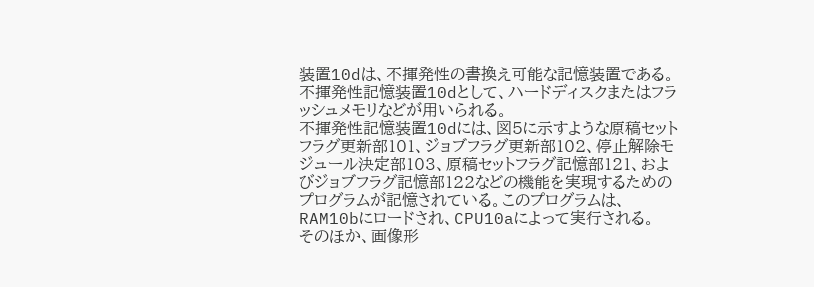装置10dは、不揮発性の書換え可能な記憶装置である。不揮発性記憶装置10dとして、ハードディスクまたはフラッシュメモリなどが用いられる。
不揮発性記憶装置10dには、図5に示すような原稿セットフラグ更新部101、ジョブフラグ更新部102、停止解除モジュール決定部103、原稿セットフラグ記憶部121、およびジョブフラグ記憶部122などの機能を実現するためのプログラムが記憶されている。このプログラムは、RAM10bにロードされ、CPU10aによって実行される。
そのほか、画像形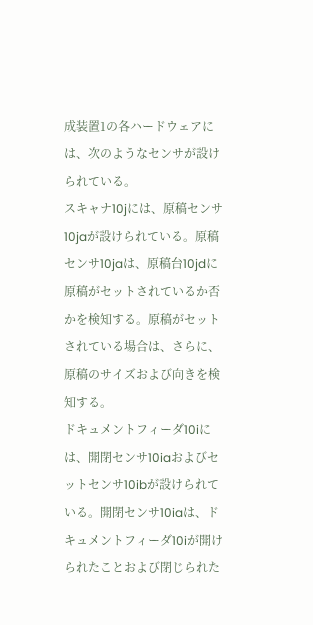成装置1の各ハードウェアには、次のようなセンサが設けられている。
スキャナ10jには、原稿センサ10jaが設けられている。原稿センサ10jaは、原稿台10jdに原稿がセットされているか否かを検知する。原稿がセットされている場合は、さらに、原稿のサイズおよび向きを検知する。
ドキュメントフィーダ10iには、開閉センサ10iaおよびセットセンサ10ibが設けられている。開閉センサ10iaは、ドキュメントフィーダ10iが開けられたことおよび閉じられた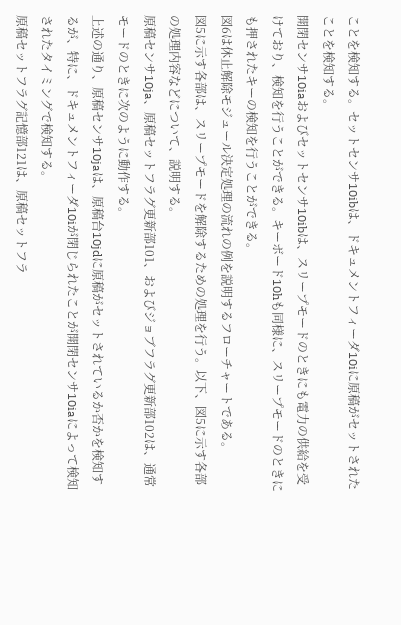ことを検知する。セットセンサ10ibは、ドキュメントフィーダ10iに原稿がセットされたことを検知する。
開閉センサ10iaおよびセットセンサ10ibは、スリープモードのときにも電力の供給を受けており、検知を行うことができる。キーボード10hも同様に、スリープモードのときにも押されたキーの検知を行うことができる。
図6は休止解除モジュール決定処理の流れの例を説明するフローチャートである。
図5に示す各部は、スリープモードを解除するための処理を行う。以下、図5に示す各部の処理内容などについて、説明する。
原稿センサ10ja、原稿セットフラグ更新部101、およびジョブフラグ更新部102は、通常モードのときに次のように動作する。
上述の通り、原稿センサ10jaは、原稿台10jdに原稿がセットされているか否かを検知するが、特に、ドキュメントフィーダ10iが閉じられたことが開閉センサ10iaによって検知されたタイミングで検知する。
原稿セットフラグ記憶部121は、原稿セットフラ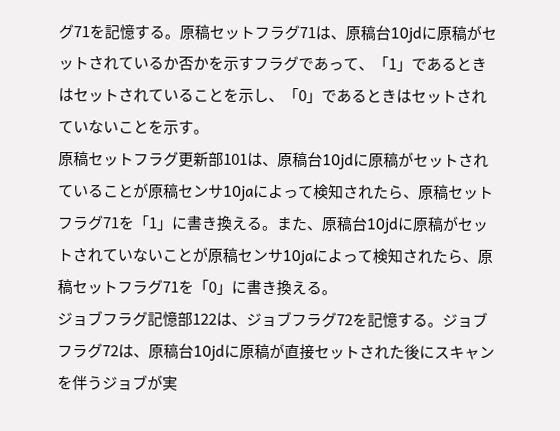グ71を記憶する。原稿セットフラグ71は、原稿台10jdに原稿がセットされているか否かを示すフラグであって、「1」であるときはセットされていることを示し、「0」であるときはセットされていないことを示す。
原稿セットフラグ更新部101は、原稿台10jdに原稿がセットされていることが原稿センサ10jaによって検知されたら、原稿セットフラグ71を「1」に書き換える。また、原稿台10jdに原稿がセットされていないことが原稿センサ10jaによって検知されたら、原稿セットフラグ71を「0」に書き換える。
ジョブフラグ記憶部122は、ジョブフラグ72を記憶する。ジョブフラグ72は、原稿台10jdに原稿が直接セットされた後にスキャンを伴うジョブが実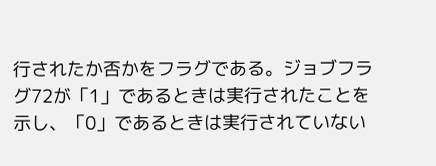行されたか否かをフラグである。ジョブフラグ72が「1」であるときは実行されたことを示し、「0」であるときは実行されていない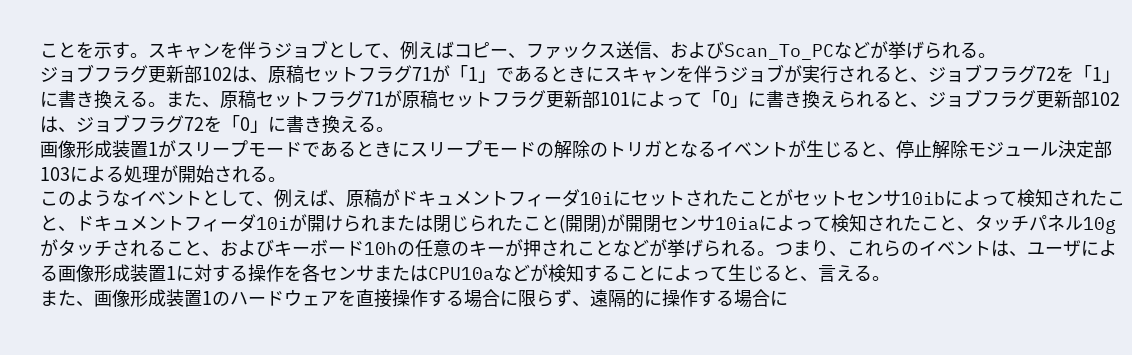ことを示す。スキャンを伴うジョブとして、例えばコピー、ファックス送信、およびScan_To_PCなどが挙げられる。
ジョブフラグ更新部102は、原稿セットフラグ71が「1」であるときにスキャンを伴うジョブが実行されると、ジョブフラグ72を「1」に書き換える。また、原稿セットフラグ71が原稿セットフラグ更新部101によって「0」に書き換えられると、ジョブフラグ更新部102は、ジョブフラグ72を「0」に書き換える。
画像形成装置1がスリープモードであるときにスリープモードの解除のトリガとなるイベントが生じると、停止解除モジュール決定部103による処理が開始される。
このようなイベントとして、例えば、原稿がドキュメントフィーダ10iにセットされたことがセットセンサ10ibによって検知されたこと、ドキュメントフィーダ10iが開けられまたは閉じられたこと(開閉)が開閉センサ10iaによって検知されたこと、タッチパネル10gがタッチされること、およびキーボード10hの任意のキーが押されことなどが挙げられる。つまり、これらのイベントは、ユーザによる画像形成装置1に対する操作を各センサまたはCPU10aなどが検知することによって生じると、言える。
また、画像形成装置1のハードウェアを直接操作する場合に限らず、遠隔的に操作する場合に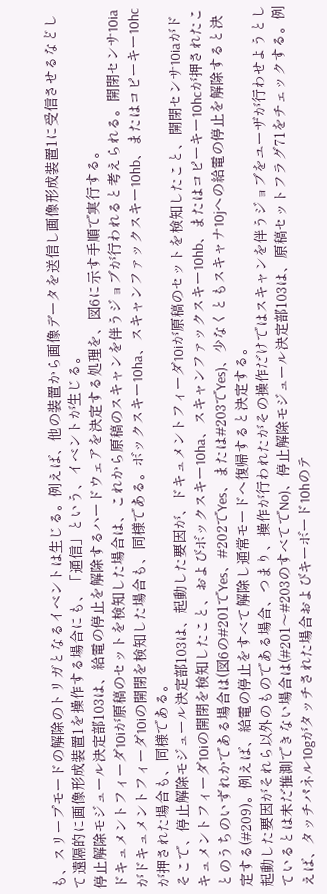も、スリープモードの解除のトリガとなるイベントは生じる。例えば、他の装置から画像データを送信し画像形成装置1に受信させるなどして遠隔的に画像形成装置1を操作する場合にも、「通信」という、イベントが生じる。
停止解除モジュール決定部103は、給電の停止を解除するハードウェアを決定する処理を、図6に示す手順で実行する。
ドキュメントフィーダ10iが原稿のセットを検知した場合は、これから原稿のスキャンを伴うジョブが行われると考えられる。開閉センサ10iaがドキュメントフィーダ10iの開閉を検知した場合も、同様である。ボックスキー10ha、スキャンファックスキー10hb、またはコピーキー10hcが押された場合も、同様である。
そこで、停止解除モジュール決定部103は、起動した要因が、ドキュメントフィーダ10iが原稿のセットを検知したこと、開閉センサ10iaがドキュメントフィーダ10iの開閉を検知したこと、およびボックスキー10ha、スキャンファックスキー10hb、またはコピーキー10hcが押されたことのうちのいずれかである場合は(図6の#201でYes、#202でYes、または#203でYes)、少なくともスキャナ10jへの給電の停止を解除すると決定する(#209)。例えば、給電の停止をすべて解除し通常モードへ復帰すると決定する。
起動した要因がそれら以外のものである場合、つまり、操作が行われたがその操作だけではスキャンを伴うジョブをユーザが行わせようとしているとは未だ推測できない場合は(#201〜#203のすべてでNo)、停止解除モジュール決定部103は、原稿セットフラグ71をチェックする。例えば、タッチパネル10gがタッチされた場合およびキーボード10hのテ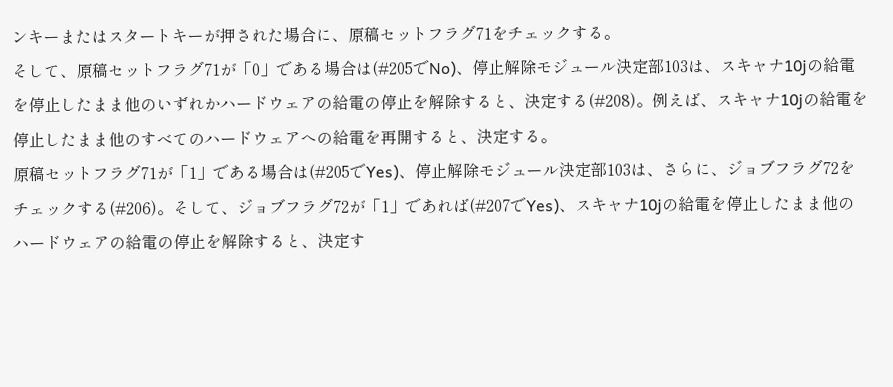ンキーまたはスタートキーが押された場合に、原稿セットフラグ71をチェックする。
そして、原稿セットフラグ71が「0」である場合は(#205でNo)、停止解除モジュール決定部103は、スキャナ10jの給電を停止したまま他のいずれかハードウェアの給電の停止を解除すると、決定する(#208)。例えば、スキャナ10jの給電を停止したまま他のすべてのハードウェアへの給電を再開すると、決定する。
原稿セットフラグ71が「1」である場合は(#205でYes)、停止解除モジュール決定部103は、さらに、ジョブフラグ72をチェックする(#206)。そして、ジョブフラグ72が「1」であれば(#207でYes)、スキャナ10jの給電を停止したまま他のハードウェアの給電の停止を解除すると、決定す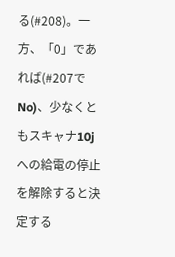る(#208)。一方、「0」であれば(#207でNo)、少なくともスキャナ10jへの給電の停止を解除すると決定する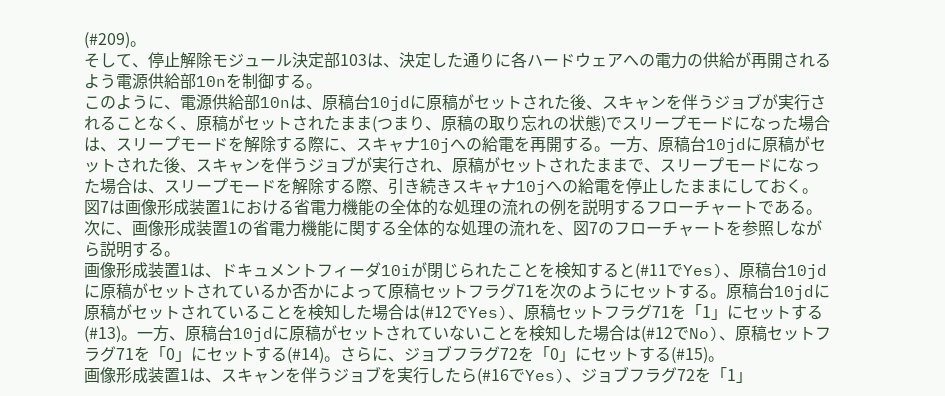(#209)。
そして、停止解除モジュール決定部103は、決定した通りに各ハードウェアへの電力の供給が再開されるよう電源供給部10nを制御する。
このように、電源供給部10nは、原稿台10jdに原稿がセットされた後、スキャンを伴うジョブが実行されることなく、原稿がセットされたまま(つまり、原稿の取り忘れの状態)でスリープモードになった場合は、スリープモードを解除する際に、スキャナ10jへの給電を再開する。一方、原稿台10jdに原稿がセットされた後、スキャンを伴うジョブが実行され、原稿がセットされたままで、スリープモードになった場合は、スリープモードを解除する際、引き続きスキャナ10jへの給電を停止したままにしておく。
図7は画像形成装置1における省電力機能の全体的な処理の流れの例を説明するフローチャートである。
次に、画像形成装置1の省電力機能に関する全体的な処理の流れを、図7のフローチャートを参照しながら説明する。
画像形成装置1は、ドキュメントフィーダ10iが閉じられたことを検知すると(#11でYes)、原稿台10jdに原稿がセットされているか否かによって原稿セットフラグ71を次のようにセットする。原稿台10jdに原稿がセットされていることを検知した場合は(#12でYes)、原稿セットフラグ71を「1」にセットする(#13)。一方、原稿台10jdに原稿がセットされていないことを検知した場合は(#12でNo)、原稿セットフラグ71を「0」にセットする(#14)。さらに、ジョブフラグ72を「0」にセットする(#15)。
画像形成装置1は、スキャンを伴うジョブを実行したら(#16でYes)、ジョブフラグ72を「1」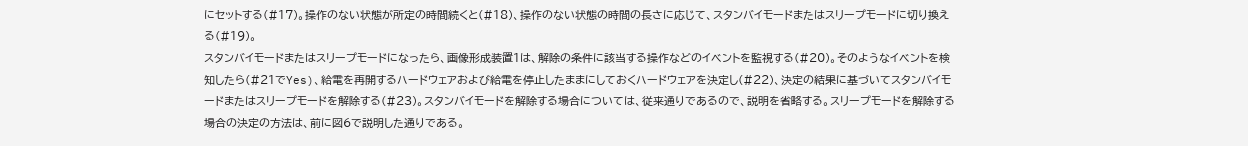にセットする(#17)。操作のない状態が所定の時間続くと(#18)、操作のない状態の時間の長さに応じて、スタンバイモードまたはスリープモードに切り換える(#19)。
スタンバイモードまたはスリープモードになったら、画像形成装置1は、解除の条件に該当する操作などのイベントを監視する(#20)。そのようなイベントを検知したら(#21でYes)、給電を再開するハードウェアおよび給電を停止したままにしておくハードウェアを決定し(#22)、決定の結果に基づいてスタンバイモードまたはスリープモードを解除する(#23)。スタンバイモードを解除する場合については、従来通りであるので、説明を省略する。スリープモードを解除する場合の決定の方法は、前に図6で説明した通りである。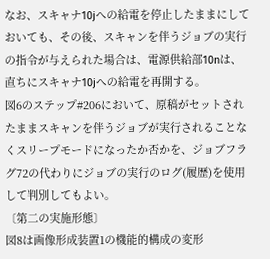なお、スキャナ10jへの給電を停止したままにしておいても、その後、スキャンを伴うジョブの実行の指令が与えられた場合は、電源供給部10nは、直ちにスキャナ10jへの給電を再開する。
図6のステップ#206において、原稿がセットされたままスキャンを伴うジョブが実行されることなくスリープモードになったか否かを、ジョブフラグ72の代わりにジョブの実行のログ(履歴)を使用して判別してもよい。
〔第二の実施形態〕
図8は画像形成装置1の機能的構成の変形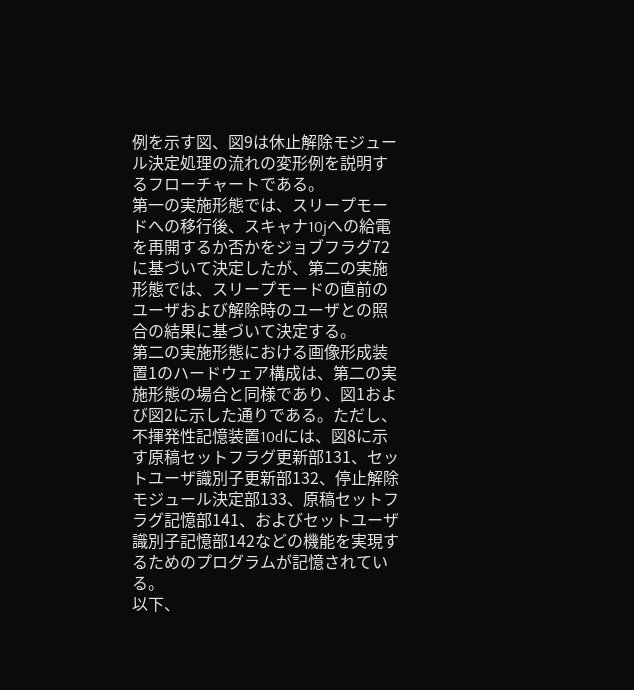例を示す図、図9は休止解除モジュール決定処理の流れの変形例を説明するフローチャートである。
第一の実施形態では、スリープモードへの移行後、スキャナ10jへの給電を再開するか否かをジョブフラグ72に基づいて決定したが、第二の実施形態では、スリープモードの直前のユーザおよび解除時のユーザとの照合の結果に基づいて決定する。
第二の実施形態における画像形成装置1のハードウェア構成は、第二の実施形態の場合と同様であり、図1および図2に示した通りである。ただし、不揮発性記憶装置10dには、図8に示す原稿セットフラグ更新部131、セットユーザ識別子更新部132、停止解除モジュール決定部133、原稿セットフラグ記憶部141、およびセットユーザ識別子記憶部142などの機能を実現するためのプログラムが記憶されている。
以下、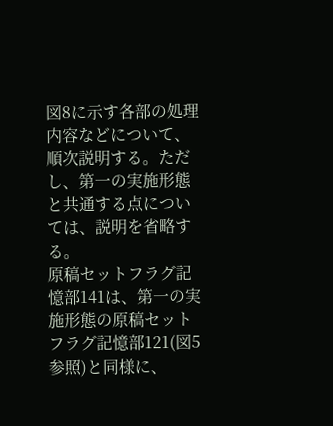図8に示す各部の処理内容などについて、順次説明する。ただし、第一の実施形態と共通する点については、説明を省略する。
原稿セットフラグ記憶部141は、第一の実施形態の原稿セットフラグ記憶部121(図5参照)と同様に、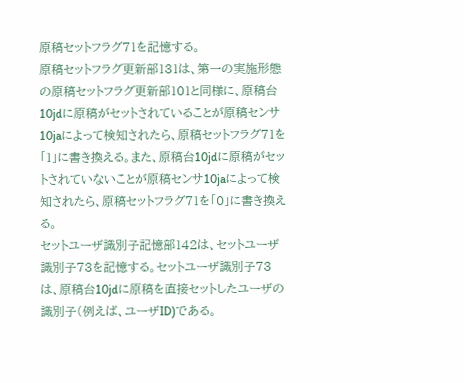原稿セットフラグ71を記憶する。
原稿セットフラグ更新部131は、第一の実施形態の原稿セットフラグ更新部101と同様に、原稿台10jdに原稿がセットされていることが原稿センサ10jaによって検知されたら、原稿セットフラグ71を「1」に書き換える。また、原稿台10jdに原稿がセットされていないことが原稿センサ10jaによって検知されたら、原稿セットフラグ71を「0」に書き換える。
セットユーザ識別子記憶部142は、セットユーザ識別子73を記憶する。セットユーザ識別子73は、原稿台10jdに原稿を直接セットしたユーザの識別子(例えば、ユーザID)である。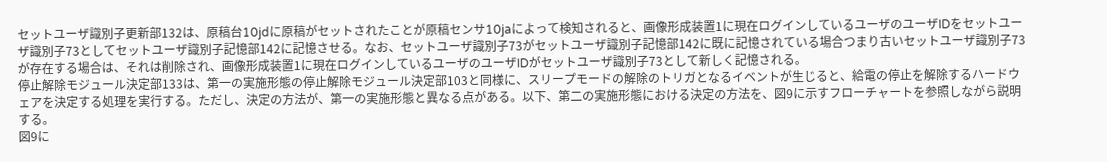セットユーザ識別子更新部132は、原稿台10jdに原稿がセットされたことが原稿センサ10jaによって検知されると、画像形成装置1に現在ログインしているユーザのユーザIDをセットユーザ識別子73としてセットユーザ識別子記憶部142に記憶させる。なお、セットユーザ識別子73がセットユーザ識別子記憶部142に既に記憶されている場合つまり古いセットユーザ識別子73が存在する場合は、それは削除され、画像形成装置1に現在ログインしているユーザのユーザIDがセットユーザ識別子73として新しく記憶される。
停止解除モジュール決定部133は、第一の実施形態の停止解除モジュール決定部103と同様に、スリープモードの解除のトリガとなるイベントが生じると、給電の停止を解除するハードウェアを決定する処理を実行する。ただし、決定の方法が、第一の実施形態と異なる点がある。以下、第二の実施形態における決定の方法を、図9に示すフローチャートを参照しながら説明する。
図9に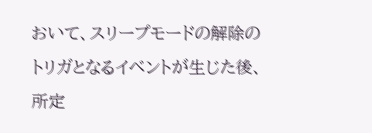おいて、スリープモードの解除のトリガとなるイベントが生じた後、所定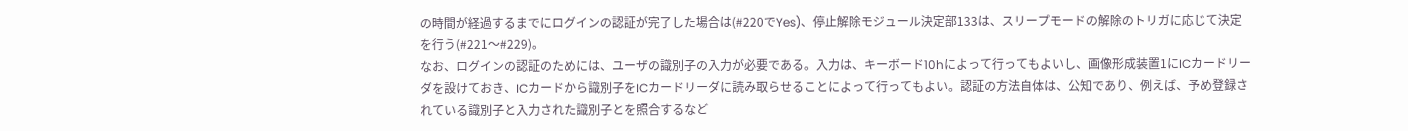の時間が経過するまでにログインの認証が完了した場合は(#220でYes)、停止解除モジュール決定部133は、スリープモードの解除のトリガに応じて決定を行う(#221〜#229)。
なお、ログインの認証のためには、ユーザの識別子の入力が必要である。入力は、キーボード10hによって行ってもよいし、画像形成装置1にICカードリーダを設けておき、ICカードから識別子をICカードリーダに読み取らせることによって行ってもよい。認証の方法自体は、公知であり、例えば、予め登録されている識別子と入力された識別子とを照合するなど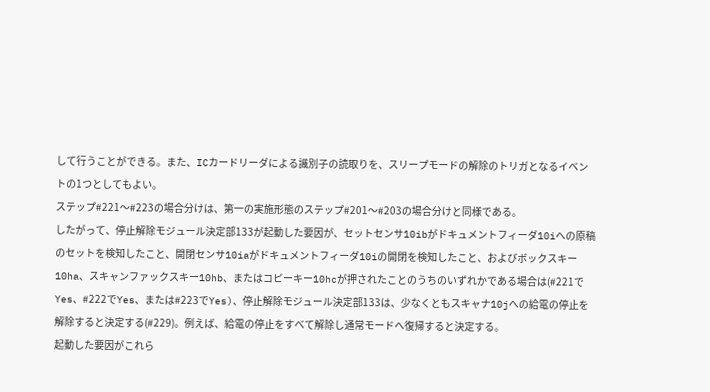して行うことができる。また、ICカードリーダによる識別子の読取りを、スリープモードの解除のトリガとなるイベントの1つとしてもよい。
ステップ#221〜#223の場合分けは、第一の実施形態のステップ#201〜#203の場合分けと同様である。
したがって、停止解除モジュール決定部133が起動した要因が、セットセンサ10ibがドキュメントフィーダ10iへの原稿のセットを検知したこと、開閉センサ10iaがドキュメントフィーダ10iの開閉を検知したこと、およびボックスキー10ha、スキャンファックスキー10hb、またはコピーキー10hcが押されたことのうちのいずれかである場合は(#221でYes、#222でYes、または#223でYes)、停止解除モジュール決定部133は、少なくともスキャナ10jへの給電の停止を解除すると決定する(#229)。例えば、給電の停止をすべて解除し通常モードへ復帰すると決定する。
起動した要因がこれら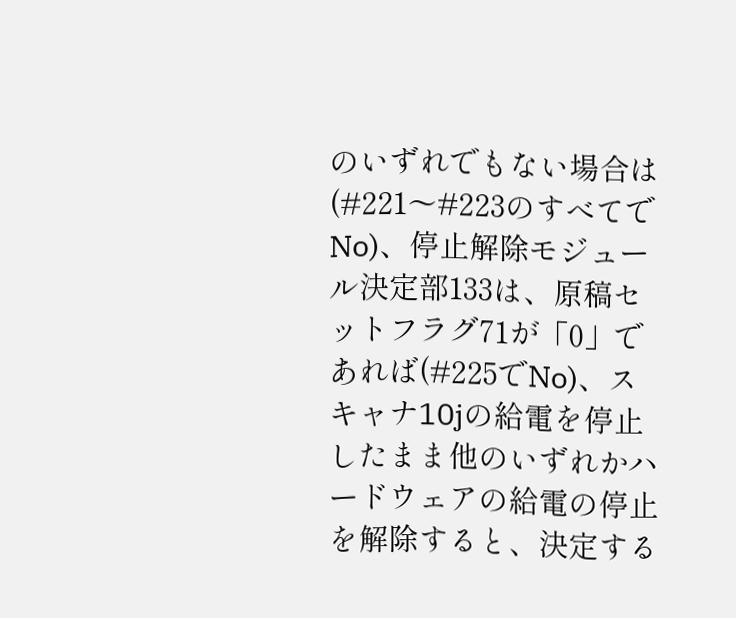のいずれでもない場合は(#221〜#223のすべてでNo)、停止解除モジュール決定部133は、原稿セットフラグ71が「0」であれば(#225でNo)、スキャナ10jの給電を停止したまま他のいずれかハードウェアの給電の停止を解除すると、決定する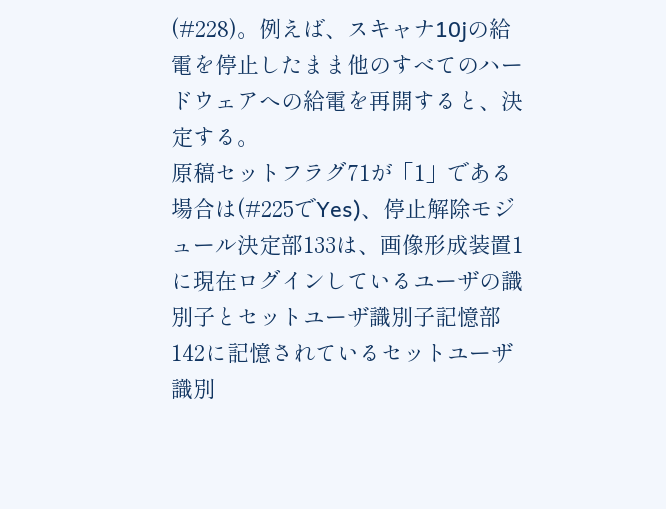(#228)。例えば、スキャナ10jの給電を停止したまま他のすべてのハードウェアへの給電を再開すると、決定する。
原稿セットフラグ71が「1」である場合は(#225でYes)、停止解除モジュール決定部133は、画像形成装置1に現在ログインしているユーザの識別子とセットユーザ識別子記憶部142に記憶されているセットユーザ識別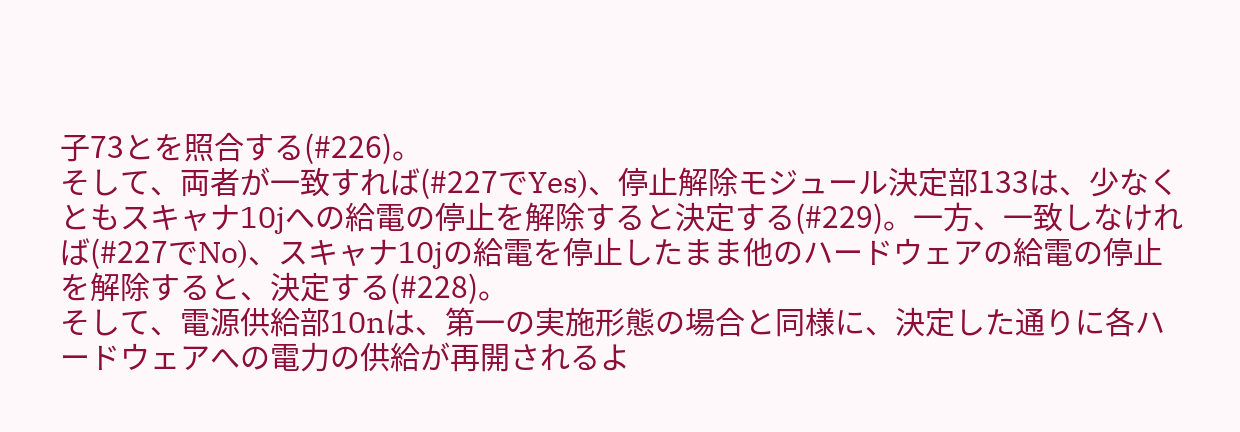子73とを照合する(#226)。
そして、両者が一致すれば(#227でYes)、停止解除モジュール決定部133は、少なくともスキャナ10jへの給電の停止を解除すると決定する(#229)。一方、一致しなければ(#227でNo)、スキャナ10jの給電を停止したまま他のハードウェアの給電の停止を解除すると、決定する(#228)。
そして、電源供給部10nは、第一の実施形態の場合と同様に、決定した通りに各ハードウェアへの電力の供給が再開されるよ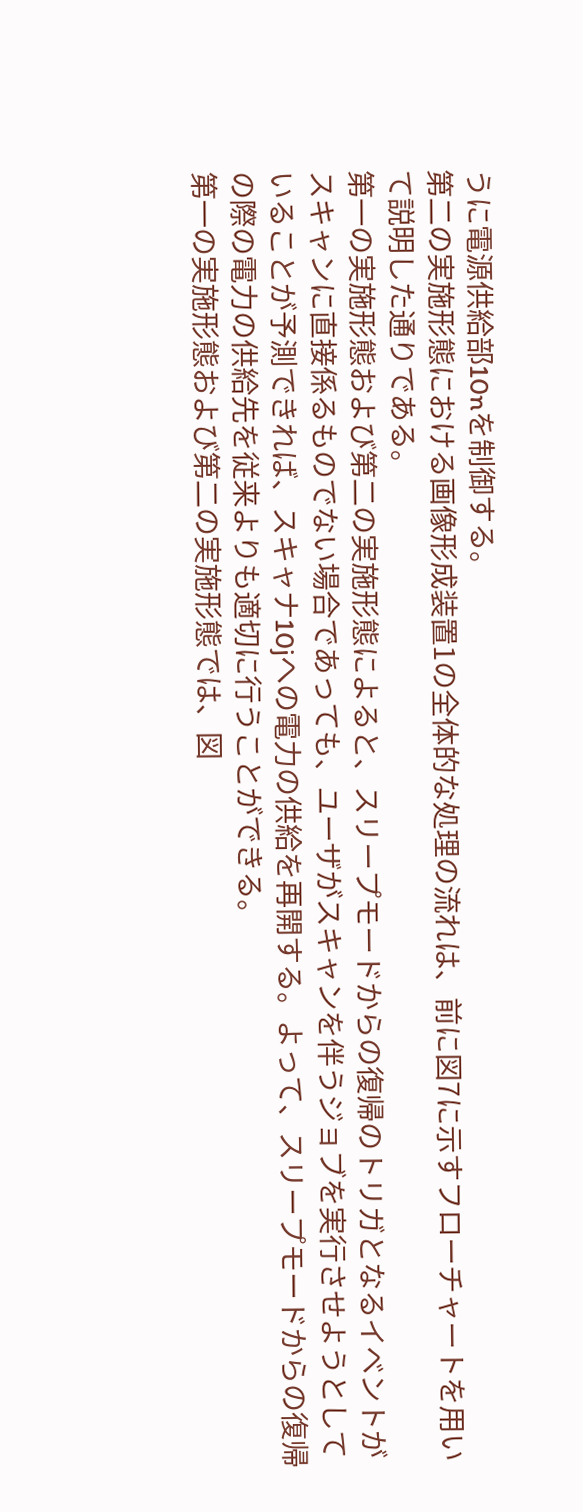うに電源供給部10nを制御する。
第二の実施形態における画像形成装置1の全体的な処理の流れは、前に図7に示すフローチャートを用いて説明した通りである。
第一の実施形態および第二の実施形態によると、スリープモードからの復帰のトリガとなるイベントがスキャンに直接係るものでない場合であっても、ユーザがスキャンを伴うジョブを実行させようとしていることが予測できれば、スキャナ10jへの電力の供給を再開する。よって、スリープモードからの復帰の際の電力の供給先を従来よりも適切に行うことができる。
第一の実施形態および第二の実施形態では、図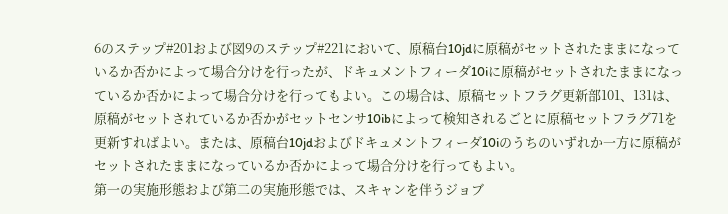6のステップ#201および図9のステップ#221において、原稿台10jdに原稿がセットされたままになっているか否かによって場合分けを行ったが、ドキュメントフィーダ10iに原稿がセットされたままになっているか否かによって場合分けを行ってもよい。この場合は、原稿セットフラグ更新部101、131は、原稿がセットされているか否かがセットセンサ10ibによって検知されるごとに原稿セットフラグ71を更新すればよい。または、原稿台10jdおよびドキュメントフィーダ10iのうちのいずれか一方に原稿がセットされたままになっているか否かによって場合分けを行ってもよい。
第一の実施形態および第二の実施形態では、スキャンを伴うジョブ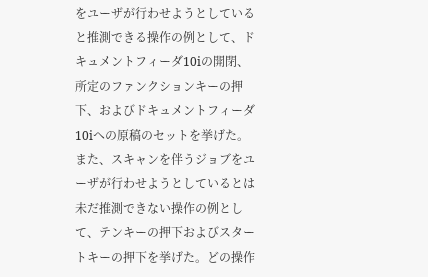をユーザが行わせようとしていると推測できる操作の例として、ドキュメントフィーダ10iの開閉、所定のファンクションキーの押下、およびドキュメントフィーダ10iへの原稿のセットを挙げた。また、スキャンを伴うジョブをユーザが行わせようとしているとは未だ推測できない操作の例として、テンキーの押下およびスタートキーの押下を挙げた。どの操作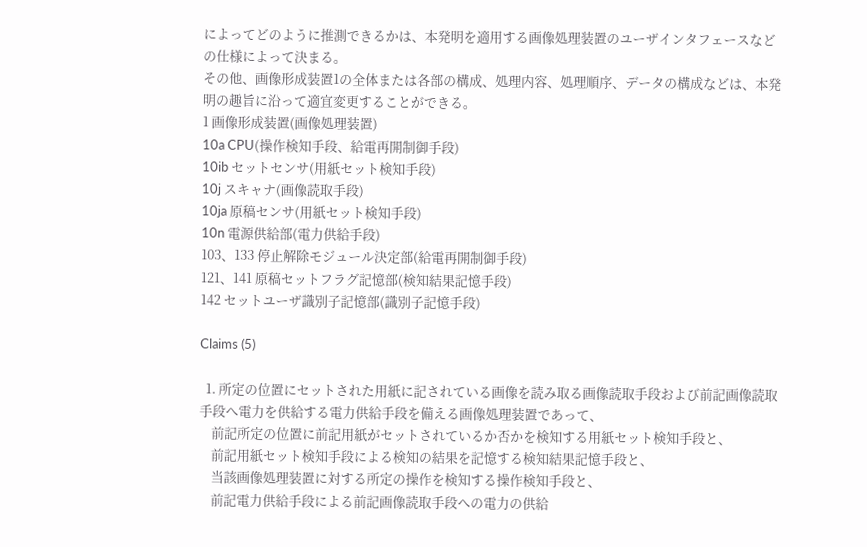によってどのように推測できるかは、本発明を適用する画像処理装置のユーザインタフェースなどの仕様によって決まる。
その他、画像形成装置1の全体または各部の構成、処理内容、処理順序、データの構成などは、本発明の趣旨に沿って適宜変更することができる。
1 画像形成装置(画像処理装置)
10a CPU(操作検知手段、給電再開制御手段)
10ib セットセンサ(用紙セット検知手段)
10j スキャナ(画像読取手段)
10ja 原稿センサ(用紙セット検知手段)
10n 電源供給部(電力供給手段)
103、133 停止解除モジュール決定部(給電再開制御手段)
121、141 原稿セットフラグ記憶部(検知結果記憶手段)
142 セットユーザ識別子記憶部(識別子記憶手段)

Claims (5)

  1. 所定の位置にセットされた用紙に記されている画像を読み取る画像読取手段および前記画像読取手段へ電力を供給する電力供給手段を備える画像処理装置であって、
    前記所定の位置に前記用紙がセットされているか否かを検知する用紙セット検知手段と、
    前記用紙セット検知手段による検知の結果を記憶する検知結果記憶手段と、
    当該画像処理装置に対する所定の操作を検知する操作検知手段と、
    前記電力供給手段による前記画像読取手段への電力の供給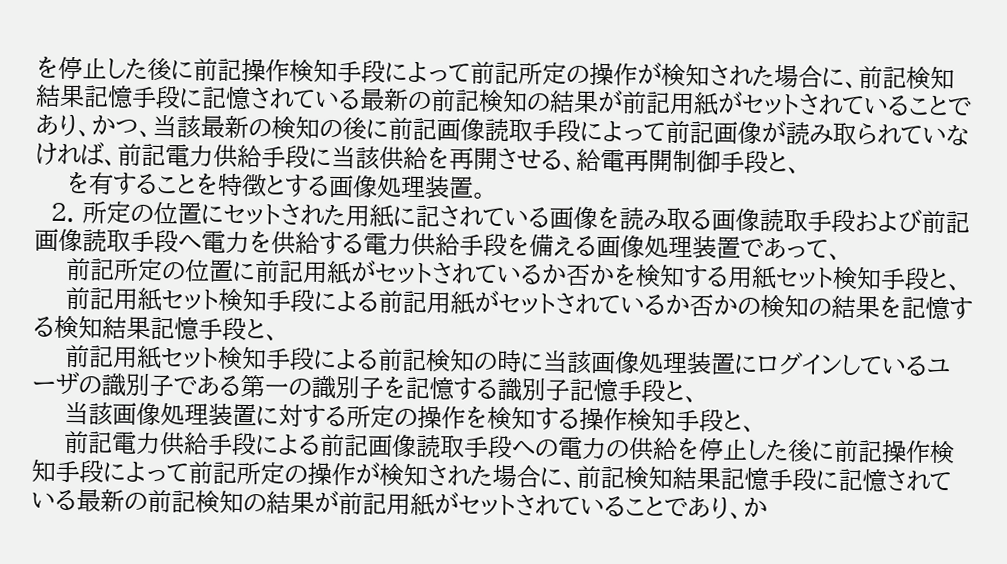を停止した後に前記操作検知手段によって前記所定の操作が検知された場合に、前記検知結果記憶手段に記憶されている最新の前記検知の結果が前記用紙がセットされていることであり、かつ、当該最新の検知の後に前記画像読取手段によって前記画像が読み取られていなければ、前記電力供給手段に当該供給を再開させる、給電再開制御手段と、
    を有することを特徴とする画像処理装置。
  2. 所定の位置にセットされた用紙に記されている画像を読み取る画像読取手段および前記画像読取手段へ電力を供給する電力供給手段を備える画像処理装置であって、
    前記所定の位置に前記用紙がセットされているか否かを検知する用紙セット検知手段と、
    前記用紙セット検知手段による前記用紙がセットされているか否かの検知の結果を記憶する検知結果記憶手段と、
    前記用紙セット検知手段による前記検知の時に当該画像処理装置にログインしているユーザの識別子である第一の識別子を記憶する識別子記憶手段と、
    当該画像処理装置に対する所定の操作を検知する操作検知手段と、
    前記電力供給手段による前記画像読取手段への電力の供給を停止した後に前記操作検知手段によって前記所定の操作が検知された場合に、前記検知結果記憶手段に記憶されている最新の前記検知の結果が前記用紙がセットされていることであり、か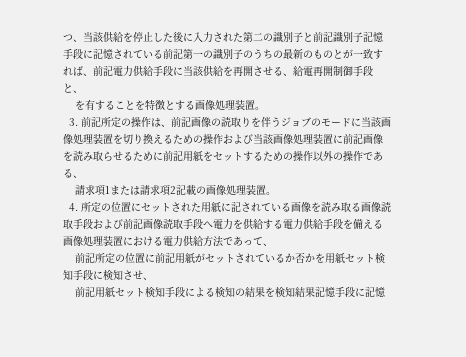つ、当該供給を停止した後に入力された第二の識別子と前記識別子記憶手段に記憶されている前記第一の識別子のうちの最新のものとが一致すれば、前記電力供給手段に当該供給を再開させる、給電再開制御手段と、
    を有することを特徴とする画像処理装置。
  3. 前記所定の操作は、前記画像の読取りを伴うジョブのモードに当該画像処理装置を切り換えるための操作および当該画像処理装置に前記画像を読み取らせるために前記用紙をセットするための操作以外の操作である、
    請求項1または請求項2記載の画像処理装置。
  4. 所定の位置にセットされた用紙に記されている画像を読み取る画像読取手段および前記画像読取手段へ電力を供給する電力供給手段を備える画像処理装置における電力供給方法であって、
    前記所定の位置に前記用紙がセットされているか否かを用紙セット検知手段に検知させ、
    前記用紙セット検知手段による検知の結果を検知結果記憶手段に記憶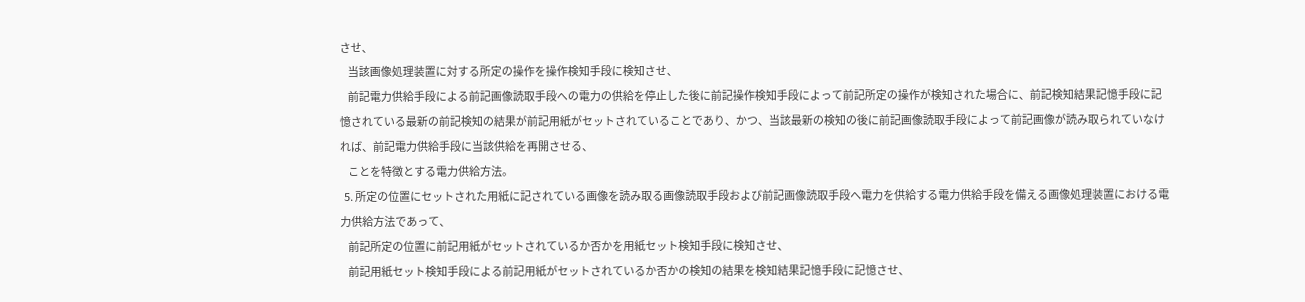させ、
    当該画像処理装置に対する所定の操作を操作検知手段に検知させ、
    前記電力供給手段による前記画像読取手段への電力の供給を停止した後に前記操作検知手段によって前記所定の操作が検知された場合に、前記検知結果記憶手段に記憶されている最新の前記検知の結果が前記用紙がセットされていることであり、かつ、当該最新の検知の後に前記画像読取手段によって前記画像が読み取られていなければ、前記電力供給手段に当該供給を再開させる、
    ことを特徴とする電力供給方法。
  5. 所定の位置にセットされた用紙に記されている画像を読み取る画像読取手段および前記画像読取手段へ電力を供給する電力供給手段を備える画像処理装置における電力供給方法であって、
    前記所定の位置に前記用紙がセットされているか否かを用紙セット検知手段に検知させ、
    前記用紙セット検知手段による前記用紙がセットされているか否かの検知の結果を検知結果記憶手段に記憶させ、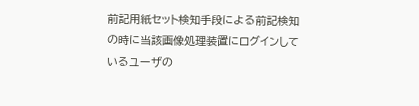前記用紙セット検知手段による前記検知の時に当該画像処理装置にログインしているユーザの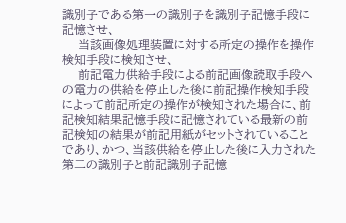識別子である第一の識別子を識別子記憶手段に記憶させ、
    当該画像処理装置に対する所定の操作を操作検知手段に検知させ、
    前記電力供給手段による前記画像読取手段への電力の供給を停止した後に前記操作検知手段によって前記所定の操作が検知された場合に、前記検知結果記憶手段に記憶されている最新の前記検知の結果が前記用紙がセットされていることであり、かつ、当該供給を停止した後に入力された第二の識別子と前記識別子記憶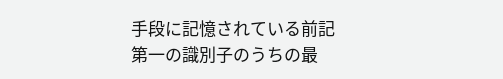手段に記憶されている前記第一の識別子のうちの最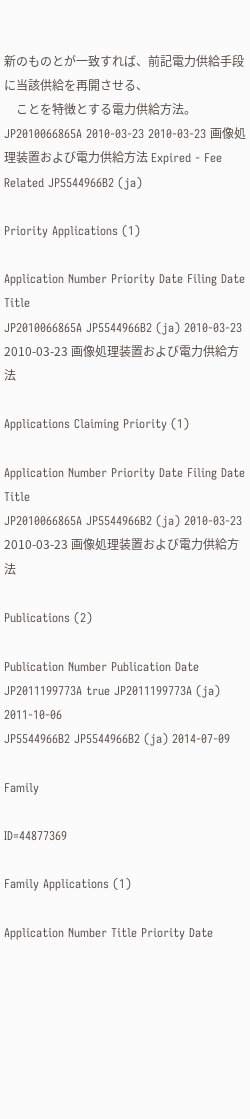新のものとが一致すれば、前記電力供給手段に当該供給を再開させる、
    ことを特徴とする電力供給方法。
JP2010066865A 2010-03-23 2010-03-23 画像処理装置および電力供給方法 Expired - Fee Related JP5544966B2 (ja)

Priority Applications (1)

Application Number Priority Date Filing Date Title
JP2010066865A JP5544966B2 (ja) 2010-03-23 2010-03-23 画像処理装置および電力供給方法

Applications Claiming Priority (1)

Application Number Priority Date Filing Date Title
JP2010066865A JP5544966B2 (ja) 2010-03-23 2010-03-23 画像処理装置および電力供給方法

Publications (2)

Publication Number Publication Date
JP2011199773A true JP2011199773A (ja) 2011-10-06
JP5544966B2 JP5544966B2 (ja) 2014-07-09

Family

ID=44877369

Family Applications (1)

Application Number Title Priority Date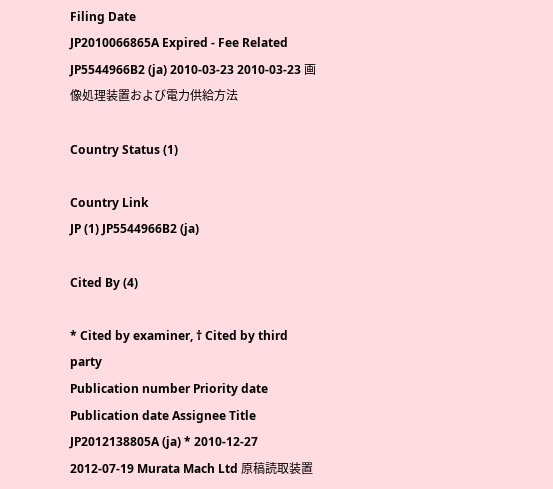Filing Date
JP2010066865A Expired - Fee Related JP5544966B2 (ja) 2010-03-23 2010-03-23 画像処理装置および電力供給方法

Country Status (1)

Country Link
JP (1) JP5544966B2 (ja)

Cited By (4)

* Cited by examiner, † Cited by third party
Publication number Priority date Publication date Assignee Title
JP2012138805A (ja) * 2010-12-27 2012-07-19 Murata Mach Ltd 原稿読取装置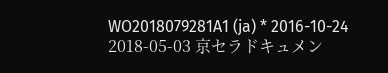WO2018079281A1 (ja) * 2016-10-24 2018-05-03 京セラドキュメン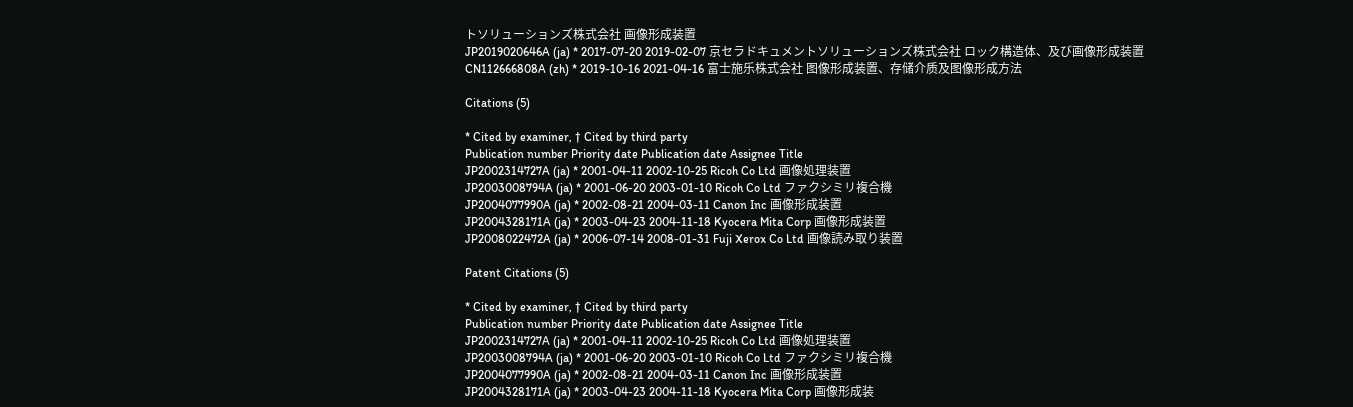トソリューションズ株式会社 画像形成装置
JP2019020646A (ja) * 2017-07-20 2019-02-07 京セラドキュメントソリューションズ株式会社 ロック構造体、及び画像形成装置
CN112666808A (zh) * 2019-10-16 2021-04-16 富士施乐株式会社 图像形成装置、存储介质及图像形成方法

Citations (5)

* Cited by examiner, † Cited by third party
Publication number Priority date Publication date Assignee Title
JP2002314727A (ja) * 2001-04-11 2002-10-25 Ricoh Co Ltd 画像処理装置
JP2003008794A (ja) * 2001-06-20 2003-01-10 Ricoh Co Ltd ファクシミリ複合機
JP2004077990A (ja) * 2002-08-21 2004-03-11 Canon Inc 画像形成装置
JP2004328171A (ja) * 2003-04-23 2004-11-18 Kyocera Mita Corp 画像形成装置
JP2008022472A (ja) * 2006-07-14 2008-01-31 Fuji Xerox Co Ltd 画像読み取り装置

Patent Citations (5)

* Cited by examiner, † Cited by third party
Publication number Priority date Publication date Assignee Title
JP2002314727A (ja) * 2001-04-11 2002-10-25 Ricoh Co Ltd 画像処理装置
JP2003008794A (ja) * 2001-06-20 2003-01-10 Ricoh Co Ltd ファクシミリ複合機
JP2004077990A (ja) * 2002-08-21 2004-03-11 Canon Inc 画像形成装置
JP2004328171A (ja) * 2003-04-23 2004-11-18 Kyocera Mita Corp 画像形成装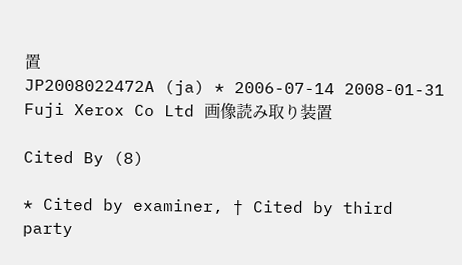置
JP2008022472A (ja) * 2006-07-14 2008-01-31 Fuji Xerox Co Ltd 画像読み取り装置

Cited By (8)

* Cited by examiner, † Cited by third party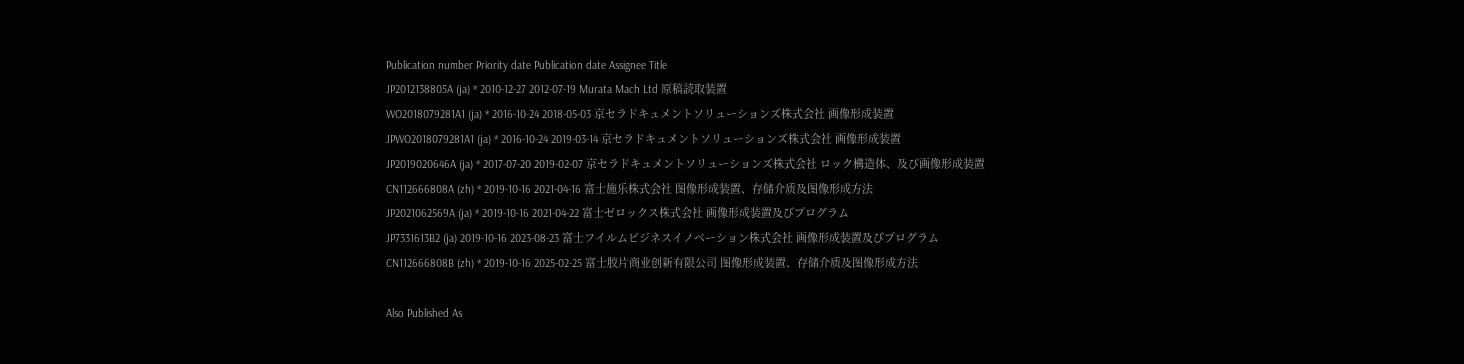Publication number Priority date Publication date Assignee Title
JP2012138805A (ja) * 2010-12-27 2012-07-19 Murata Mach Ltd 原稿読取装置
WO2018079281A1 (ja) * 2016-10-24 2018-05-03 京セラドキュメントソリューションズ株式会社 画像形成装置
JPWO2018079281A1 (ja) * 2016-10-24 2019-03-14 京セラドキュメントソリューションズ株式会社 画像形成装置
JP2019020646A (ja) * 2017-07-20 2019-02-07 京セラドキュメントソリューションズ株式会社 ロック構造体、及び画像形成装置
CN112666808A (zh) * 2019-10-16 2021-04-16 富士施乐株式会社 图像形成装置、存储介质及图像形成方法
JP2021062569A (ja) * 2019-10-16 2021-04-22 富士ゼロックス株式会社 画像形成装置及びプログラム
JP7331613B2 (ja) 2019-10-16 2023-08-23 富士フイルムビジネスイノベーション株式会社 画像形成装置及びプログラム
CN112666808B (zh) * 2019-10-16 2025-02-25 富士胶片商业创新有限公司 图像形成装置、存储介质及图像形成方法

Also Published As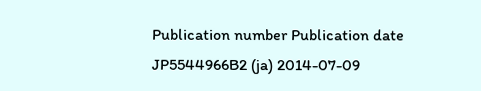Publication number Publication date
JP5544966B2 (ja) 2014-07-09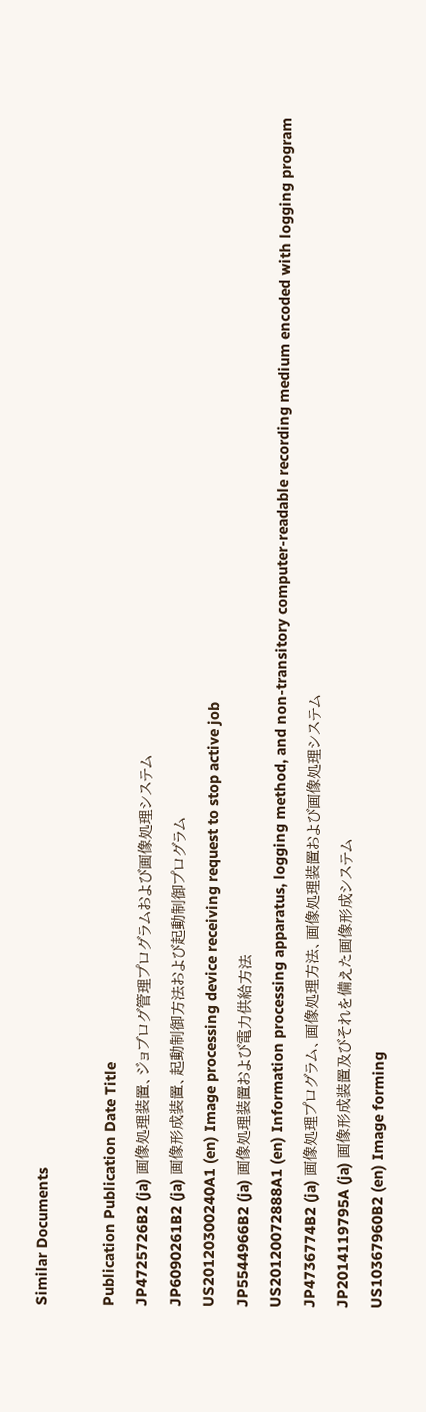Similar Documents

Publication Publication Date Title
JP4725726B2 (ja) 画像処理装置、ジョブログ管理プログラムおよび画像処理システム
JP6090261B2 (ja) 画像形成装置、起動制御方法および起動制御プログラム
US20120300240A1 (en) Image processing device receiving request to stop active job
JP5544966B2 (ja) 画像処理装置および電力供給方法
US20120072888A1 (en) Information processing apparatus, logging method, and non-transitory computer-readable recording medium encoded with logging program
JP4736774B2 (ja) 画像処理プログラム、画像処理方法、画像処理装置および画像処理システム
JP2014119795A (ja) 画像形成装置及びそれを備えた画像形成システム
US10367960B2 (en) Image forming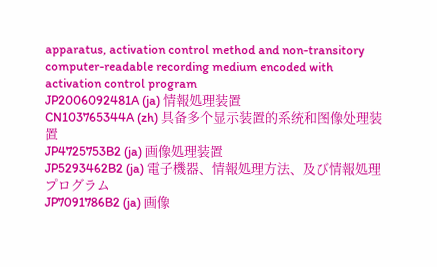apparatus, activation control method and non-transitory computer-readable recording medium encoded with activation control program
JP2006092481A (ja) 情報処理装置
CN103765344A (zh) 具备多个显示装置的系统和图像处理装置
JP4725753B2 (ja) 画像処理装置
JP5293462B2 (ja) 電子機器、情報処理方法、及び情報処理プログラム
JP7091786B2 (ja) 画像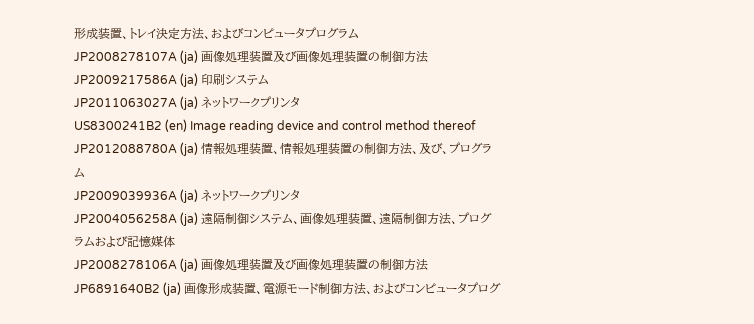形成装置、トレイ決定方法、およびコンピュータプログラム
JP2008278107A (ja) 画像処理装置及び画像処理装置の制御方法
JP2009217586A (ja) 印刷システム
JP2011063027A (ja) ネットワークプリンタ
US8300241B2 (en) Image reading device and control method thereof
JP2012088780A (ja) 情報処理装置、情報処理装置の制御方法、及び、プログラム
JP2009039936A (ja) ネットワークプリンタ
JP2004056258A (ja) 遠隔制御システム、画像処理装置、遠隔制御方法、プログラムおよび記憶媒体
JP2008278106A (ja) 画像処理装置及び画像処理装置の制御方法
JP6891640B2 (ja) 画像形成装置、電源モード制御方法、およびコンピュータプログ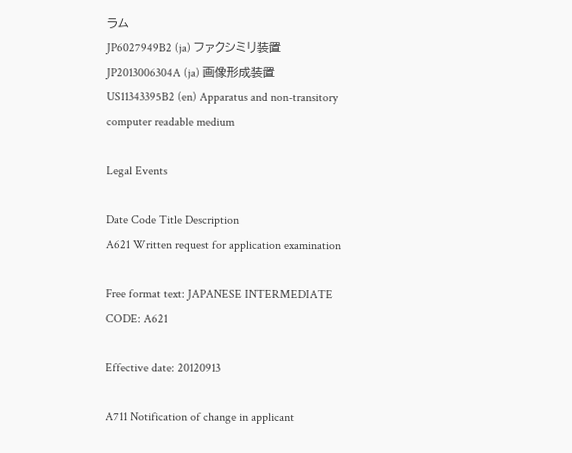ラム
JP6027949B2 (ja) ファクシミリ装置
JP2013006304A (ja) 画像形成装置
US11343395B2 (en) Apparatus and non-transitory computer readable medium

Legal Events

Date Code Title Description
A621 Written request for application examination

Free format text: JAPANESE INTERMEDIATE CODE: A621

Effective date: 20120913

A711 Notification of change in applicant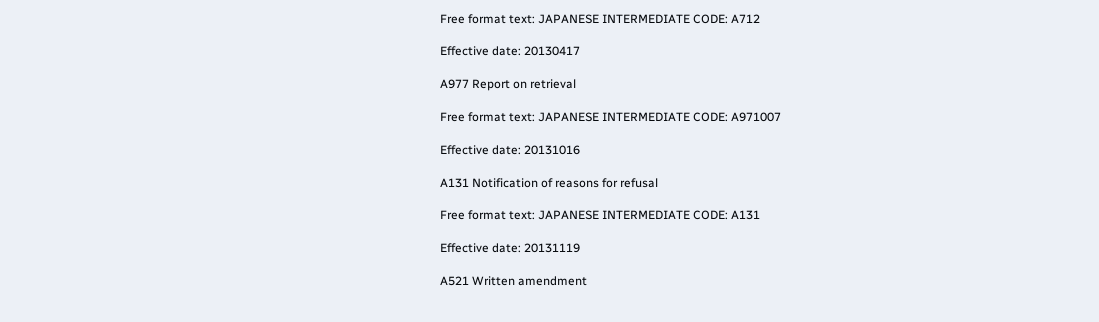Free format text: JAPANESE INTERMEDIATE CODE: A712

Effective date: 20130417

A977 Report on retrieval

Free format text: JAPANESE INTERMEDIATE CODE: A971007

Effective date: 20131016

A131 Notification of reasons for refusal

Free format text: JAPANESE INTERMEDIATE CODE: A131

Effective date: 20131119

A521 Written amendment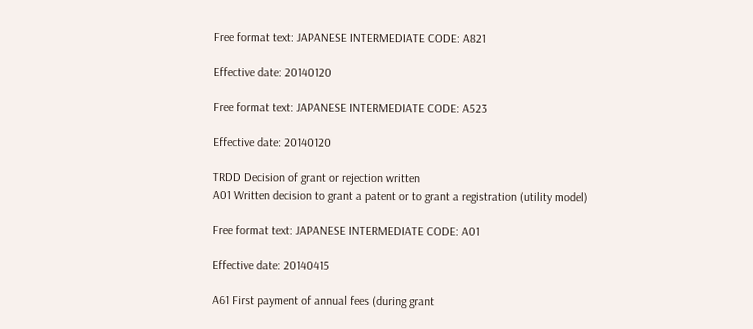Free format text: JAPANESE INTERMEDIATE CODE: A821

Effective date: 20140120

Free format text: JAPANESE INTERMEDIATE CODE: A523

Effective date: 20140120

TRDD Decision of grant or rejection written
A01 Written decision to grant a patent or to grant a registration (utility model)

Free format text: JAPANESE INTERMEDIATE CODE: A01

Effective date: 20140415

A61 First payment of annual fees (during grant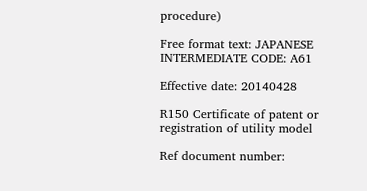procedure)

Free format text: JAPANESE INTERMEDIATE CODE: A61

Effective date: 20140428

R150 Certificate of patent or registration of utility model

Ref document number: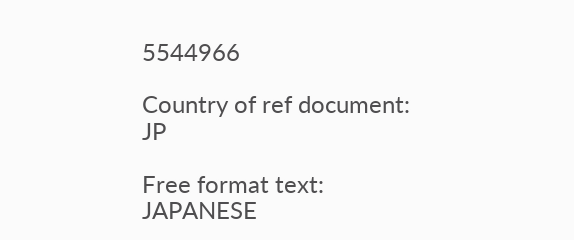5544966

Country of ref document: JP

Free format text: JAPANESE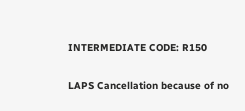INTERMEDIATE CODE: R150

LAPS Cancellation because of no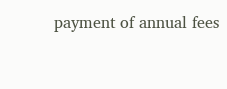payment of annual fees